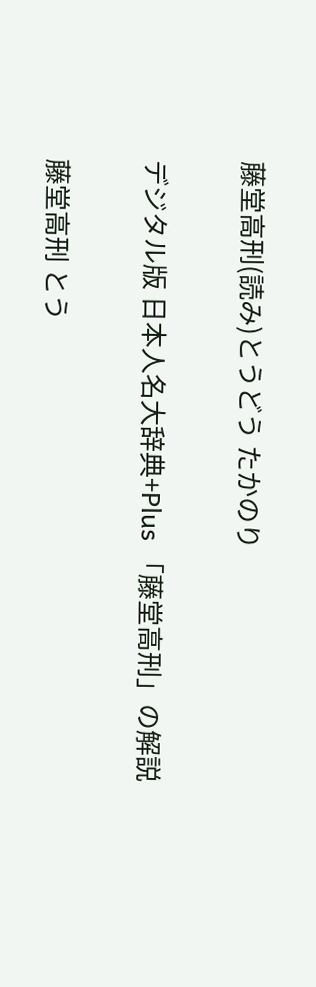藤堂高刑(読み)とうどう たかのり

デジタル版 日本人名大辞典+Plus 「藤堂高刑」の解説

藤堂高刑 とう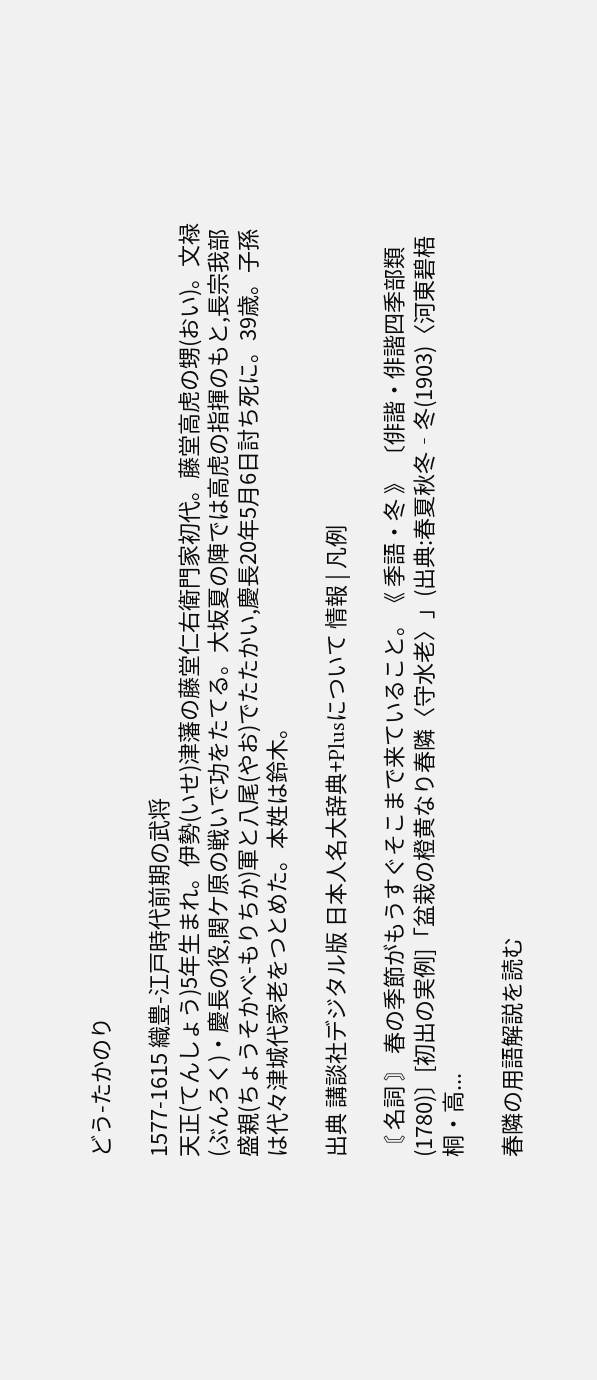どう-たかのり

1577-1615 織豊-江戸時代前期の武将
天正(てんしょう)5年生まれ。伊勢(いせ)津藩の藤堂仁右衛門家初代。藤堂高虎の甥(おい)。文禄(ぶんろく)・慶長の役,関ケ原の戦いで功をたてる。大坂夏の陣では高虎の指揮のもと,長宗我部盛親(ちょうそかべ-もりちか)軍と八尾(やお)でたたかい,慶長20年5月6日討ち死に。39歳。子孫は代々津城代家老をつとめた。本姓は鈴木。

出典 講談社デジタル版 日本人名大辞典+Plusについて 情報 | 凡例

〘 名詞 〙 春の季節がもうすぐそこまで来ていること。《 季語・冬 》 〔俳諧・俳諧四季部類(1780)〕[初出の実例]「盆栽の橙黄なり春隣〈守水老〉」(出典:春夏秋冬‐冬(1903)〈河東碧梧桐・高...

春隣の用語解説を読む